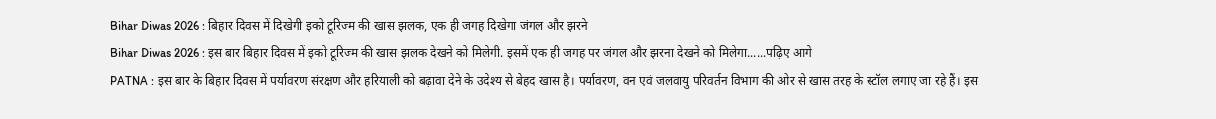Bihar Diwas 2026 : बिहार दिवस में दिखेगी इको टूरिज्म की खास झलक, एक ही जगह दिखेगा जंगल और झरने
Bihar Diwas 2026 : इस बार बिहार दिवस में इको टूरिज्म की खास झलक देखने को मिलेगी. इसमें एक ही जगह पर जंगल और झरना देखने को मिलेगा......पढ़िए आगे
PATNA : इस बार के बिहार दिवस में पर्यावरण संरक्षण और हरियाली को बढ़ावा देने के उदेश्य से बेहद खास है। पर्यावरण, वन एवं जलवायु परिवर्तन विभाग की ओर से खास तरह के स्टॉल लगाए जा रहे हैं। इस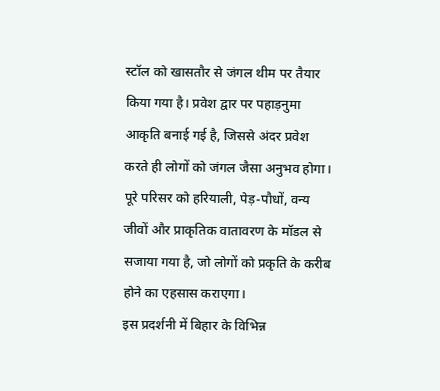स्टॉल को खासतौर से जंगल थीम पर तैयार किया गया है। प्रवेश द्वार पर पहाड़नुमा आकृति बनाई गई है, जिससे अंदर प्रवेश करते ही लोगों को जंगल जैसा अनुभव होगा। पूरे परिसर को हरियाली, पेड़-पौधों, वन्य जीवों और प्राकृतिक वातावरण के मॉडल से सजाया गया है, जो लोगों को प्रकृति के करीब होने का एहसास कराएगा।
इस प्रदर्शनी में बिहार के विभिन्न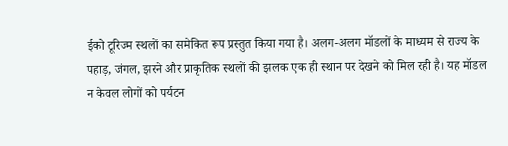ईको टूरिज्म स्थलों का समेकित रूप प्रस्तुत किया गया है। अलग-अलग मॉडलों के माध्यम से राज्य के पहाड़, जंगल, झरने और प्राकृतिक स्थलों की झलक एक ही स्थान पर देखने को मिल रही है। यह मॉडल न केवल लोगों को पर्यटन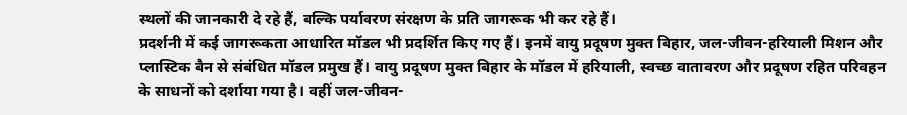स्थलों की जानकारी दे रहे हैं, बल्कि पर्यावरण संरक्षण के प्रति जागरूक भी कर रहे हैं।
प्रदर्शनी में कई जागरूकता आधारित मॉडल भी प्रदर्शित किए गए हैं। इनमें वायु प्रदूषण मुक्त बिहार, जल-जीवन-हरियाली मिशन और प्लास्टिक बैन से संबंधित मॉडल प्रमुख हैं। वायु प्रदूषण मुक्त बिहार के मॉडल में हरियाली, स्वच्छ वातावरण और प्रदूषण रहित परिवहन के साधनों को दर्शाया गया है। वहीं जल-जीवन-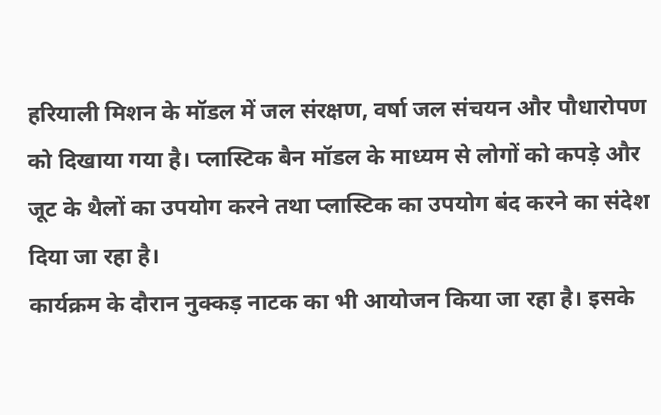हरियाली मिशन के मॉडल में जल संरक्षण, वर्षा जल संचयन और पौधारोपण को दिखाया गया है। प्लास्टिक बैन मॉडल के माध्यम से लोगों को कपड़े और जूट के थैलों का उपयोग करने तथा प्लास्टिक का उपयोग बंद करने का संदेश दिया जा रहा है।
कार्यक्रम के दौरान नुक्कड़ नाटक का भी आयोजन किया जा रहा है। इसके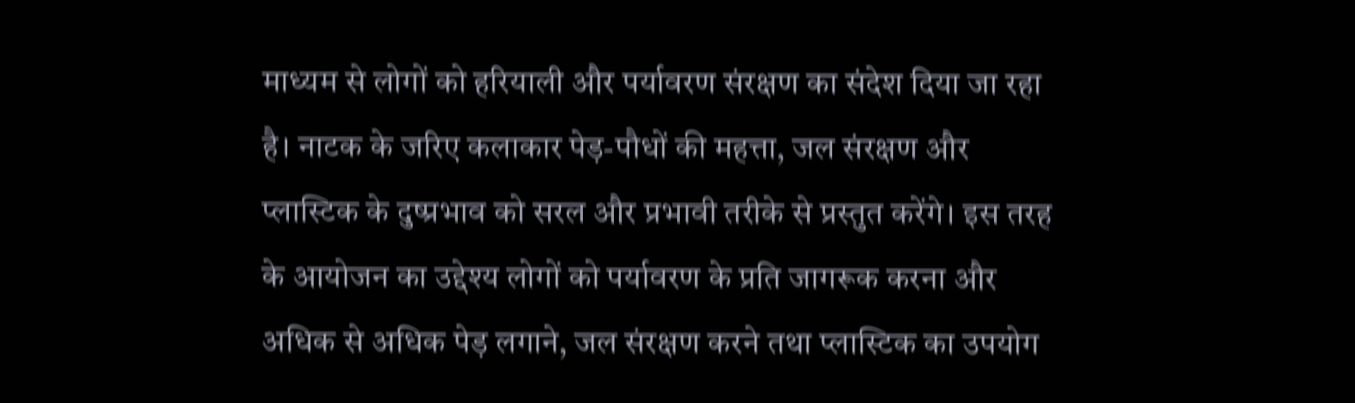माध्यम से लोगों को हरियाली और पर्यावरण संरक्षण का संदेश दिया जा रहा है। नाटक के जरिए कलाकार पेड़-पौधों की महत्ता, जल संरक्षण और प्लास्टिक के दुष्प्रभाव को सरल और प्रभावी तरीके से प्रस्तुत करेंगे। इस तरह के आयोजन का उद्देश्य लोगों को पर्यावरण के प्रति जागरूक करना और अधिक से अधिक पेड़ लगाने, जल संरक्षण करने तथा प्लास्टिक का उपयोग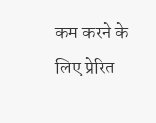कम करने के लिए प्रेरित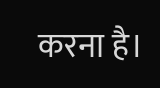करना है।